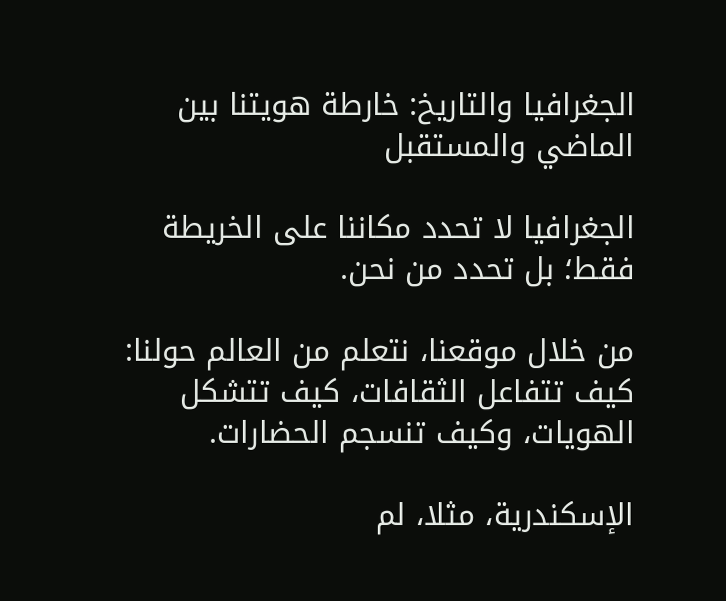الجغرافيا والتاريخ: خارطة هويتنا بين الماضي والمستقبل

الجغرافيا لا تحدد مكاننا على الخريطة فقط؛ بل تحدد من نحن.

من خلال موقعنا، نتعلم من العالم حولنا: كيف تتفاعل الثقافات، كيف تتشكل الهويات، وكيف تنسجم الحضارات.

الإسكندرية، مثلا، لم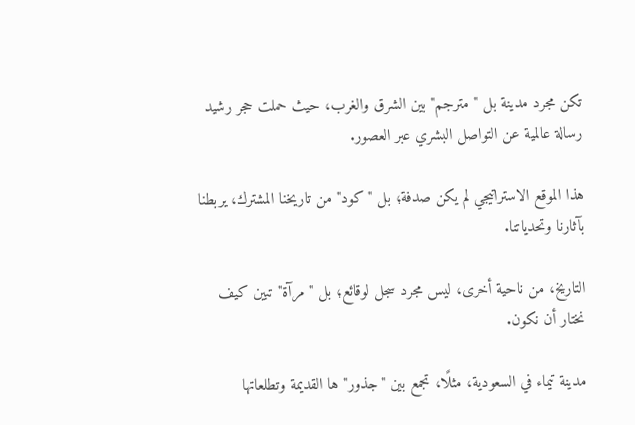تكن مجرد مدينة بل "مترجم" بين الشرق والغرب، حيث حملت حجر رشيد رسالة عالمية عن التواصل البشري عبر العصور.

هذا الموقع الاستراتيجي لم يكن صدفة؛ بل "كود" من تاريخنا المشترك، يربطنا بآثارنا وتحدياتنا.

التاريخ، من ناحية أخرى، ليس مجرد سجل لوقائع؛ بل "مرآة" تبين كيف نختار أن نكون.

مدينة تيماء في السعودية، مثلًا، تجمع بين "جذور"ها القديمة وتطلعاتها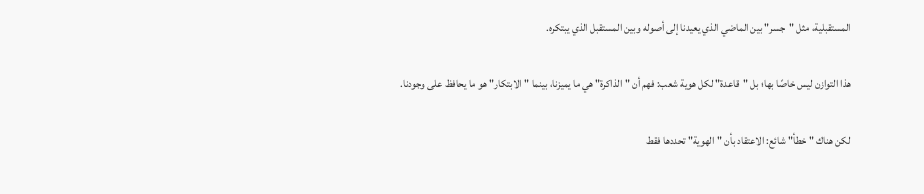المستقبلية، مثل "جسر" بين الماضي الذي يعيدنا إلى أصوله وبين المستقبل الذي يبتكره.

هذا التوازن ليس خاصًا بها؛ بل "قاعدة" لكل هوية شعب: فهم أن "الذاكرة" هي ما يميزنا، بينما "الابتكار" هو ما يحافظ على وجودنا.

لكن هناك "خطأ" شائع: الاعتقاد بأن "الهوية" تحددها فقط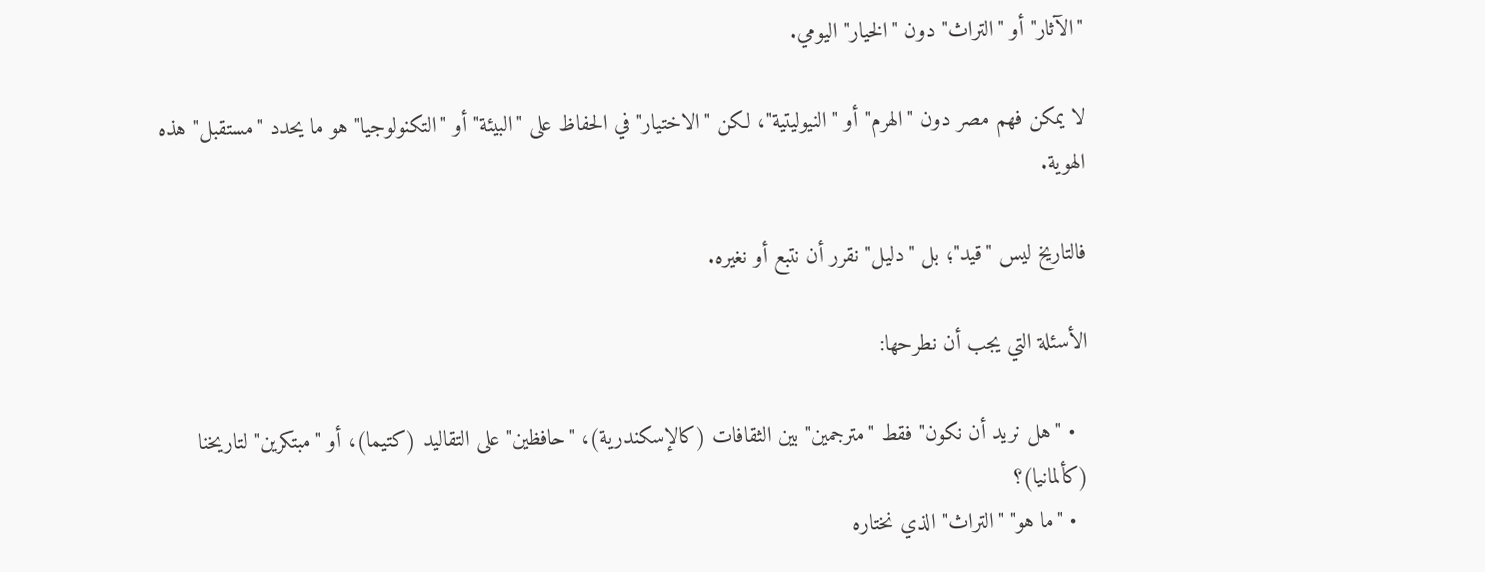"الآثار" أو "التراث" دون "الخيار" اليومي.

لا يمكن فهم مصر دون "الهرم" أو "النيوليتية"، لكن "الاختيار" في الحفاظ على "البيئة" أو "التكنولوجيا" هو ما يحدد "مستقبل" هذه الهوية.

فالتاريخ ليس "قيد"؛ بل "دليل" نقرر أن نتبع أو نغيره.

الأسئلة التي يجب أن نطرحها:

  • "هل نريد أن نكون" فقط "مترجمين" بين الثقافات (كالإسكندرية)، "حافظين" على التقاليد (كتيما)، أو "مبتكرين" لتاريخنا (كألمانيا)؟
  • "ما هو" "التراث" الذي نختاره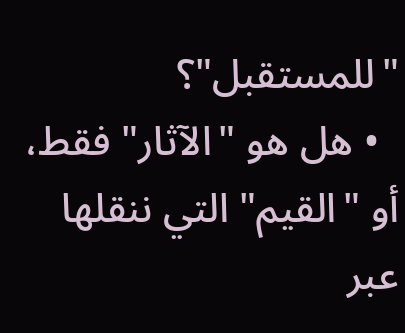"للمستقبل"؟
  • هل هو "الآثار" فقط، أو "القيم" التي ننقلها عبر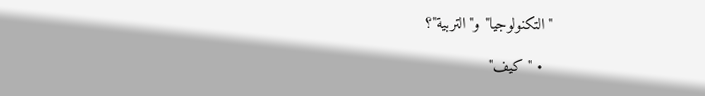"التكنولوجيا" و"التربية"؟

  • "كيف"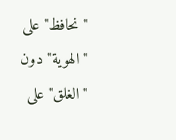"نحافظ" على "الهوية" دون "الغلق" على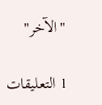"الآخر"

1 التعليقات